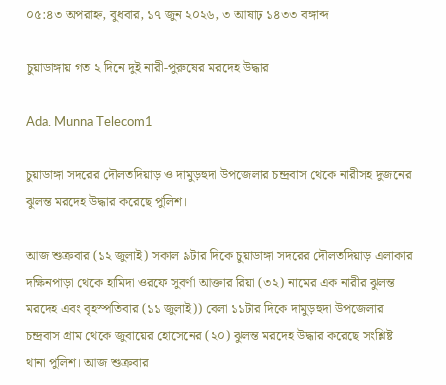০৫:৪৩ অপরাহ্ন, বুধবার, ১৭ জুন ২০২৬, ৩ আষাঢ় ১৪৩৩ বঙ্গাব্দ

চুয়াডাঙ্গায় গত ২ দিনে দুই নারী-পুরুষের মরদেহ উদ্ধার

Ada. Munna Telecom1

চুয়াডাঙ্গা সদরের দৌলতদিয়াড় ও দামুড়হুদা উপজেলার চন্দ্রবাস থেকে নারীসহ দুজনের ঝুলন্ত মরদেহ উদ্ধার করেছে পুলিশ।

আজ শুক্রবার (১২ জুলাই) সকাল ৯টার দিকে চুয়াডাঙ্গা সদরের দৌলতদিয়াড় এলাকার দক্ষিনপাড়া থেকে হামিদা ওরফে সুবর্ণা আক্তার রিয়া (৩২) নামের এক নারীর ঝুলন্ত মরদেহ এবং বৃহস্পতিবার (১১ জুলাই)) বেলা ১১টার দিকে দামুড়হুদা উপজেলার চন্দ্রবাস গ্রাম থেকে জুবায়ের হোসেনের (২০) ঝুলন্ত মরদেহ উদ্ধার করেছে সংশ্লিষ্ট থানা পুলিশ। আজ শুক্রবার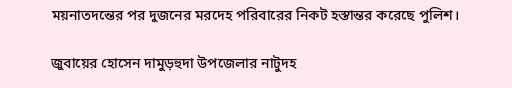ময়নাতদন্তের পর দুজনের মরদেহ পরিবারের নিকট হস্তান্তর করেছে পুলিশ।

জুবায়ের হোসেন দামুড়হুদা উপজেলার নাটুদহ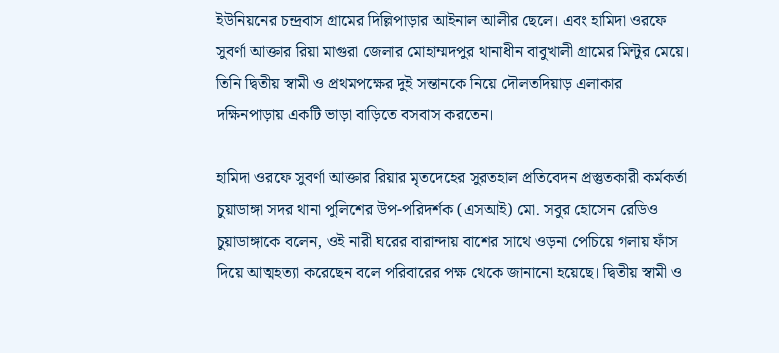ইউনিয়নের চন্দ্রবাস গ্রামের দিল্লিপাড়ার আইনাল আলীর ছেলে। এবং হামিদা ওরফে সুবর্ণা আক্তার রিয়া মাগুরা জেলার মোহাম্মদপুর থানাধীন বাবুখালী গ্রামের মিন্টুর মেয়ে। তিনি দ্বিতীয় স্বামী ও প্রথমপক্ষের দুই সন্তানকে নিয়ে দৌলতদিয়াড় এলাকার দক্ষিনপাড়ায় একটি ভাড়া বাড়িতে বসবাস করতেন।

হামিদা ওরফে সুবর্ণা আক্তার রিয়ার মৃতদেহের সুরতহাল প্রতিবেদন প্রস্তুতকারী কর্মকর্তা চুয়াডাঙ্গা সদর থানা পুলিশের উপ-পরিদর্শক (এসআই) মো. সবুর হোসেন রেডিও চুয়াডাঙ্গাকে বলেন, ওই নারী ঘরের বারান্দায় বাশের সাথে ওড়না পেচিয়ে গলায় ফাঁস দিয়ে আত্মহত্যা করেছেন বলে পরিবারের পক্ষ থেকে জানানো হয়েছে। দ্বিতীয় স্বামী ও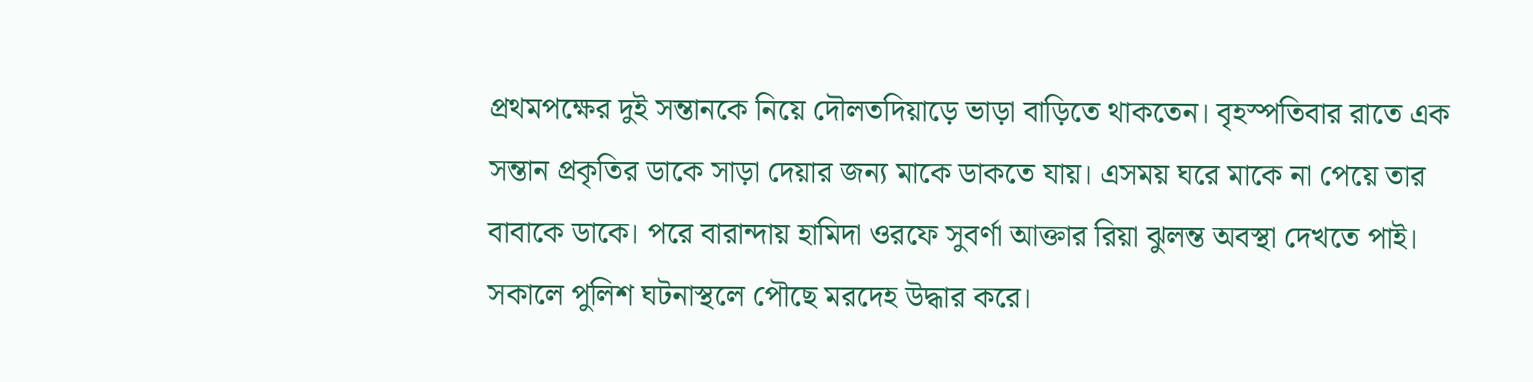প্রথমপক্ষের দুই সন্তানকে নিয়ে দৌলতদিয়াড়ে ভাড়া বাড়িতে থাকতেন। বৃহস্পতিবার রাতে এক সন্তান প্রকৃতির ডাকে সাড়া দেয়ার জন্য মাকে ডাকতে যায়। এসময় ঘরে মাকে না পেয়ে তার বাবাকে ডাকে। পরে বারান্দায় হামিদা ওরফে সুবর্ণা আক্তার রিয়া ঝুলন্ত অবস্থা দেখতে পাই। সকালে পুলিশ ঘটনাস্থলে পৌছে মরদেহ উদ্ধার করে।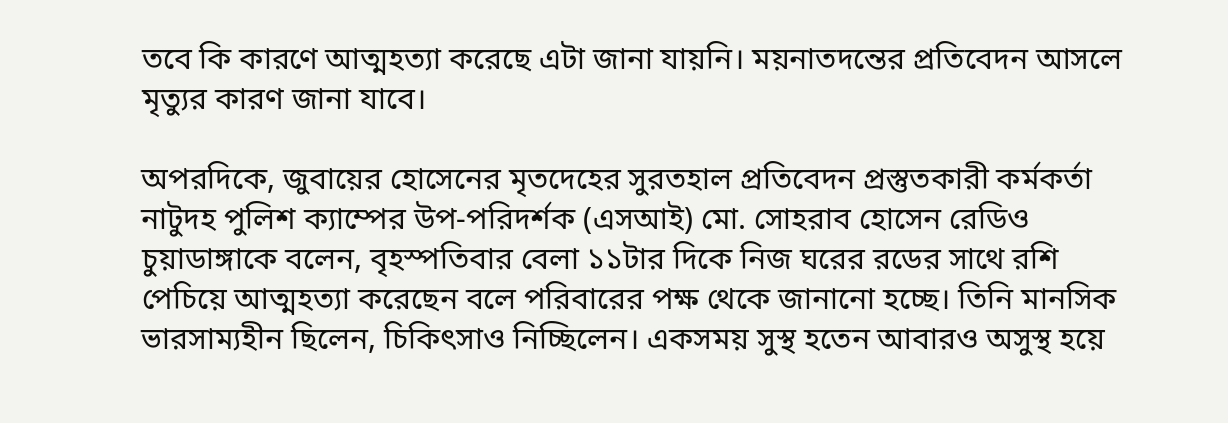তবে কি কারণে আত্মহত্যা করেছে এটা জানা যায়নি। ময়নাতদন্তের প্রতিবেদন আসলে মৃত্যুর কারণ জানা যাবে।

অপরদিকে, জুবায়ের হোসেনের মৃতদেহের সুরতহাল প্রতিবেদন প্রস্তুতকারী কর্মকর্তা নাটুদহ পুলিশ ক্যাম্পের উপ-পরিদর্শক (এসআই) মো. সোহরাব হোসেন রেডিও চুয়াডাঙ্গাকে বলেন, বৃহস্পতিবার বেলা ১১টার দিকে নিজ ঘরের রডের সাথে রশি পেচিয়ে আত্মহত্যা করেছেন বলে পরিবারের পক্ষ থেকে জানানো হচ্ছে। তিনি মানসিক ভারসাম্যহীন ছিলেন, চিকিৎসাও নিচ্ছিলেন। একসময় সুস্থ হতেন আবারও অসুস্থ হয়ে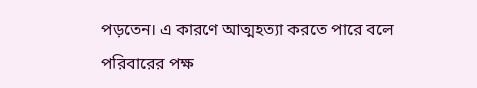পড়তেন। এ কারণে আত্মহত্যা করতে পারে বলে পরিবারের পক্ষ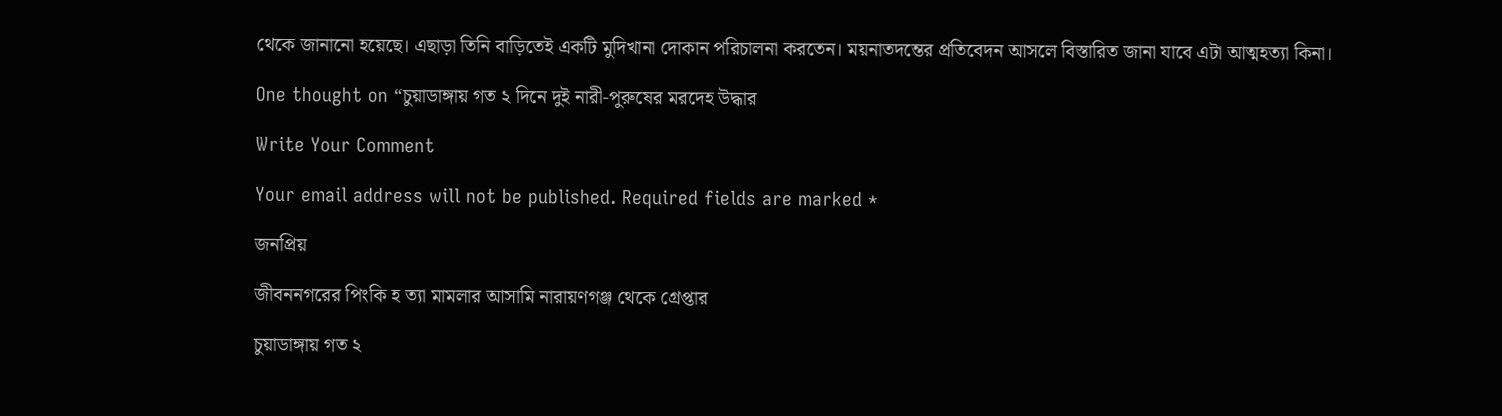থেকে জানানো হয়েছে। এছাড়া তিনি বাড়িতেই একটি মুদিখানা দোকান পরিচালনা করতেন। ময়নাতদন্তের প্রতিবেদন আসলে বিস্তারিত জানা যাবে এটা আত্মহত্যা কিনা।

One thought on “চুয়াডাঙ্গায় গত ২ দিনে দুই নারী-পুরুষের মরদেহ উদ্ধার

Write Your Comment

Your email address will not be published. Required fields are marked *

জনপ্রিয়

জীবননগরের পিংকি হ ত্যা মামলার আসামি নারায়ণগঞ্জ থেকে গ্রেপ্তার

চুয়াডাঙ্গায় গত ২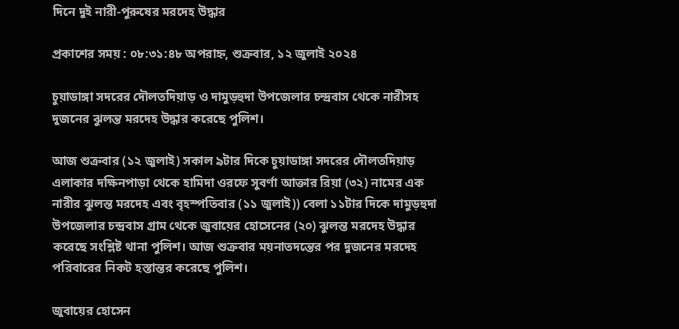দিনে দুই নারী-পুরুষের মরদেহ উদ্ধার

প্রকাশের সময় : ০৮:৩১:৪৮ অপরাহ্ন, শুক্রবার, ১২ জুলাই ২০২৪

চুয়াডাঙ্গা সদরের দৌলতদিয়াড় ও দামুড়হুদা উপজেলার চন্দ্রবাস থেকে নারীসহ দুজনের ঝুলন্ত মরদেহ উদ্ধার করেছে পুলিশ।

আজ শুক্রবার (১২ জুলাই) সকাল ৯টার দিকে চুয়াডাঙ্গা সদরের দৌলতদিয়াড় এলাকার দক্ষিনপাড়া থেকে হামিদা ওরফে সুবর্ণা আক্তার রিয়া (৩২) নামের এক নারীর ঝুলন্ত মরদেহ এবং বৃহস্পতিবার (১১ জুলাই)) বেলা ১১টার দিকে দামুড়হুদা উপজেলার চন্দ্রবাস গ্রাম থেকে জুবায়ের হোসেনের (২০) ঝুলন্ত মরদেহ উদ্ধার করেছে সংশ্লিষ্ট থানা পুলিশ। আজ শুক্রবার ময়নাতদন্তের পর দুজনের মরদেহ পরিবারের নিকট হস্তান্তর করেছে পুলিশ।

জুবায়ের হোসেন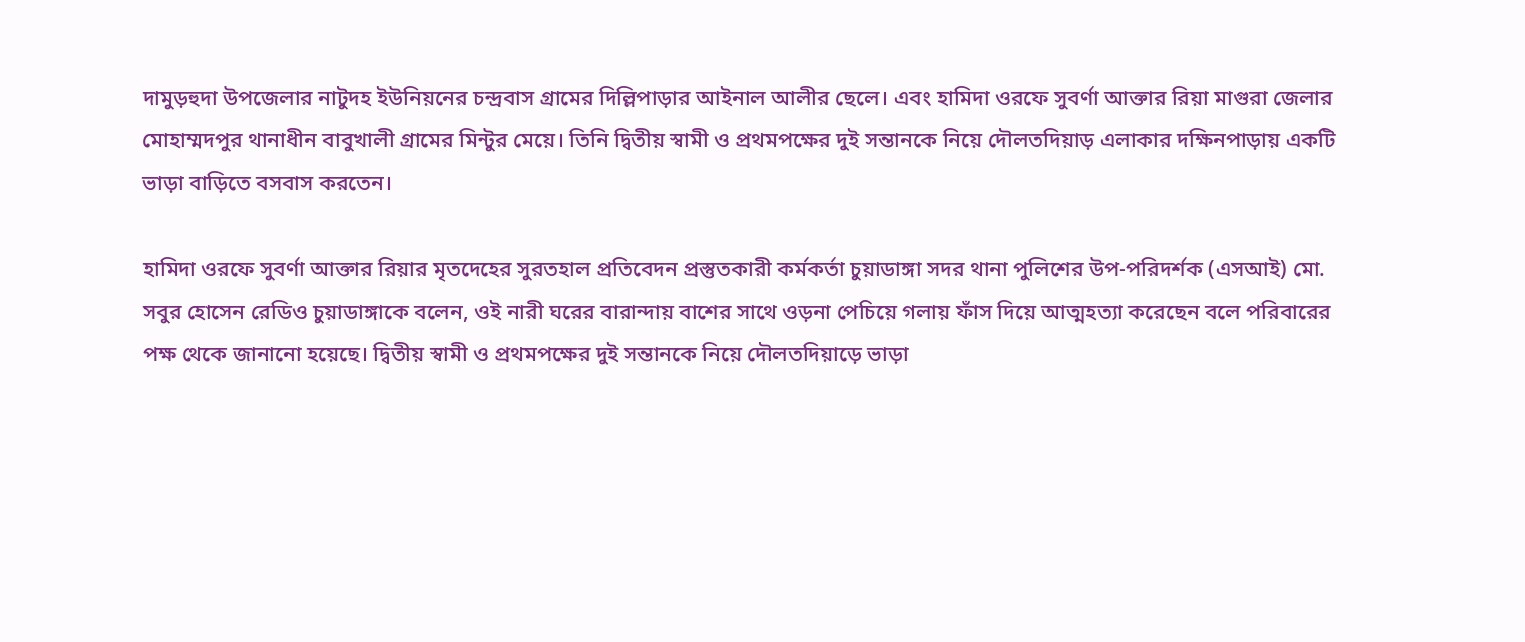দামুড়হুদা উপজেলার নাটুদহ ইউনিয়নের চন্দ্রবাস গ্রামের দিল্লিপাড়ার আইনাল আলীর ছেলে। এবং হামিদা ওরফে সুবর্ণা আক্তার রিয়া মাগুরা জেলার মোহাম্মদপুর থানাধীন বাবুখালী গ্রামের মিন্টুর মেয়ে। তিনি দ্বিতীয় স্বামী ও প্রথমপক্ষের দুই সন্তানকে নিয়ে দৌলতদিয়াড় এলাকার দক্ষিনপাড়ায় একটি ভাড়া বাড়িতে বসবাস করতেন।

হামিদা ওরফে সুবর্ণা আক্তার রিয়ার মৃতদেহের সুরতহাল প্রতিবেদন প্রস্তুতকারী কর্মকর্তা চুয়াডাঙ্গা সদর থানা পুলিশের উপ-পরিদর্শক (এসআই) মো. সবুর হোসেন রেডিও চুয়াডাঙ্গাকে বলেন, ওই নারী ঘরের বারান্দায় বাশের সাথে ওড়না পেচিয়ে গলায় ফাঁস দিয়ে আত্মহত্যা করেছেন বলে পরিবারের পক্ষ থেকে জানানো হয়েছে। দ্বিতীয় স্বামী ও প্রথমপক্ষের দুই সন্তানকে নিয়ে দৌলতদিয়াড়ে ভাড়া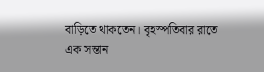বাড়িতে থাকতেন। বৃহস্পতিবার রাতে এক সন্তান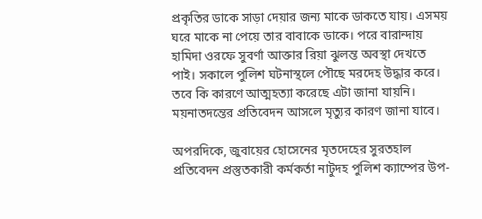প্রকৃতির ডাকে সাড়া দেয়ার জন্য মাকে ডাকতে যায়। এসময় ঘরে মাকে না পেয়ে তার বাবাকে ডাকে। পরে বারান্দায় হামিদা ওরফে সুবর্ণা আক্তার রিয়া ঝুলন্ত অবস্থা দেখতে পাই। সকালে পুলিশ ঘটনাস্থলে পৌছে মরদেহ উদ্ধার করে। তবে কি কারণে আত্মহত্যা করেছে এটা জানা যায়নি। ময়নাতদন্তের প্রতিবেদন আসলে মৃত্যুর কারণ জানা যাবে।

অপরদিকে, জুবায়ের হোসেনের মৃতদেহের সুরতহাল প্রতিবেদন প্রস্তুতকারী কর্মকর্তা নাটুদহ পুলিশ ক্যাম্পের উপ-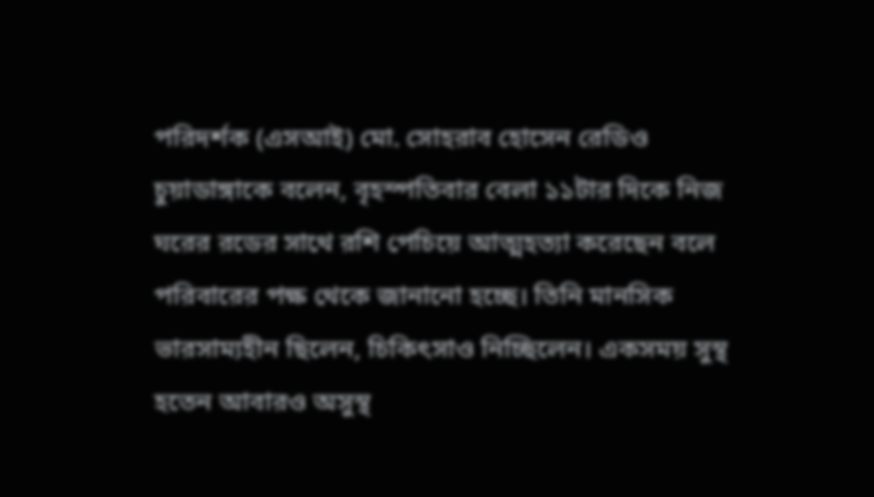পরিদর্শক (এসআই) মো. সোহরাব হোসেন রেডিও চুয়াডাঙ্গাকে বলেন, বৃহস্পতিবার বেলা ১১টার দিকে নিজ ঘরের রডের সাথে রশি পেচিয়ে আত্মহত্যা করেছেন বলে পরিবারের পক্ষ থেকে জানানো হচ্ছে। তিনি মানসিক ভারসাম্যহীন ছিলেন, চিকিৎসাও নিচ্ছিলেন। একসময় সুস্থ হতেন আবারও অসুস্থ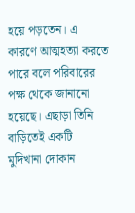হয়ে পড়তেন। এ কারণে আত্মহত্যা করতে পারে বলে পরিবারের পক্ষ থেকে জানানো হয়েছে। এছাড়া তিনি বাড়িতেই একটি মুদিখানা দোকান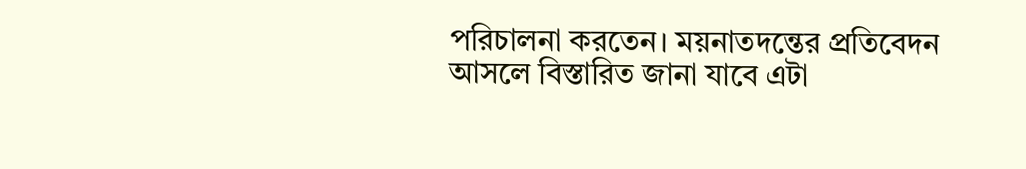পরিচালনা করতেন। ময়নাতদন্তের প্রতিবেদন আসলে বিস্তারিত জানা যাবে এটা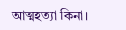আত্মহত্যা কিনা।